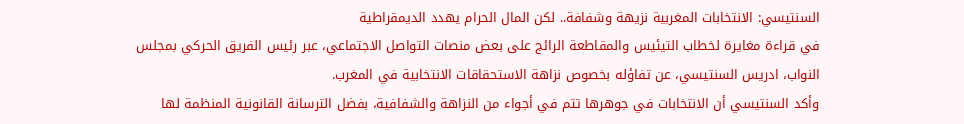السنتيسي: الانتخابات المغربية نزيهة وشفافة.. لكن المال الحرام يهدد الديمقراطية
في قراءة مغايرة لخطاب التيئيس والمقاطعة الرائج على بعض منصات التواصل الاجتماعي، عبر رئيس الفريق الحركي بمجلس النواب، ادريس السنتيسي، عن تفاؤله بخصوص نزاهة الاستحقاقات الانتخابية في المغرب.
وأكد السنتيسي أن الانتخابات في جوهرها تتم في أجواء من النزاهة والشفافية، بفضل الترسانة القانونية المنظمة لها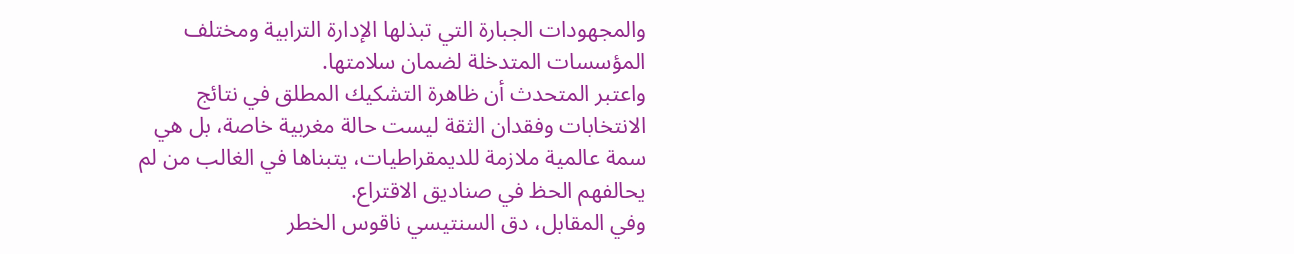والمجهودات الجبارة التي تبذلها الإدارة الترابية ومختلف المؤسسات المتدخلة لضمان سلامتها.
واعتبر المتحدث أن ظاهرة التشكيك المطلق في نتائج الانتخابات وفقدان الثقة ليست حالة مغربية خاصة، بل هي سمة عالمية ملازمة للديمقراطيات، يتبناها في الغالب من لم يحالفهم الحظ في صناديق الاقتراع.
وفي المقابل، دق السنتيسي ناقوس الخطر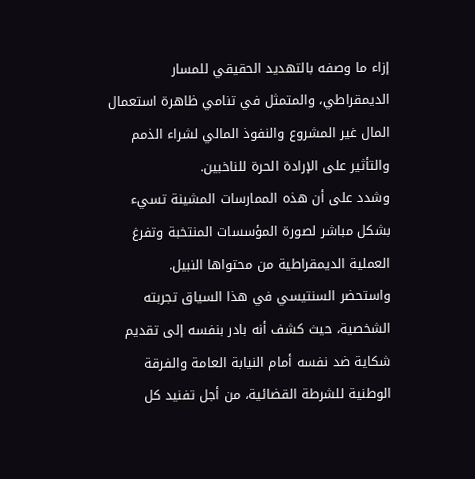إزاء ما وصفه بالتهديد الحقيقي للمسار الديمقراطي، والمتمثل في تنامي ظاهرة استعمال المال غير المشروع والنفوذ المالي لشراء الذمم والتأثير على الإرادة الحرة للناخبين.
وشدد على أن هذه الممارسات المشينة تسيء بشكل مباشر لصورة المؤسسات المنتخبة وتفرغ العملية الديمقراطية من محتواها النبيل.
واستحضر السنتيسي في هذا السياق تجربته الشخصية، حيث كشف أنه بادر بنفسه إلى تقديم شكاية ضد نفسه أمام النيابة العامة والفرقة الوطنية للشرطة القضائية، من أجل تفنيد كل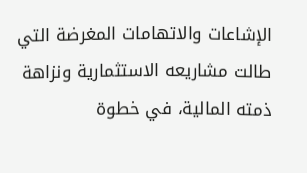الإشاعات والاتهامات المغرضة التي طالت مشاريعه الاستثمارية ونزاهة ذمته المالية، في خطوة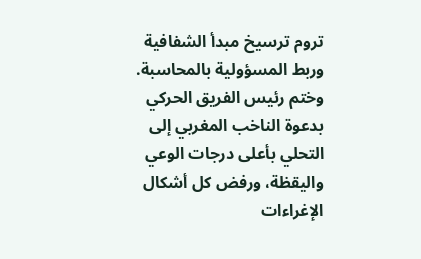تروم ترسيخ مبدأ الشفافية وربط المسؤولية بالمحاسبة.
وختم رئيس الفريق الحركي بدعوة الناخب المغربي إلى التحلي بأعلى درجات الوعي واليقظة، ورفض كل أشكال الإغراءات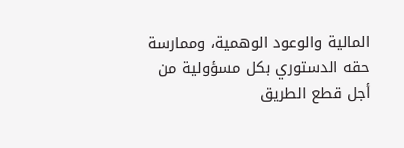المالية والوعود الوهمية، وممارسة حقه الدستوري بكل مسؤولية من أجل قطع الطريق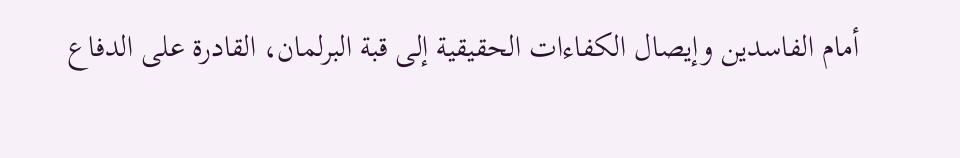أمام الفاسدين وإيصال الكفاءات الحقيقية إلى قبة البرلمان، القادرة على الدفاع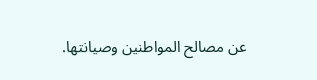عن مصالح المواطنين وصيانتها.